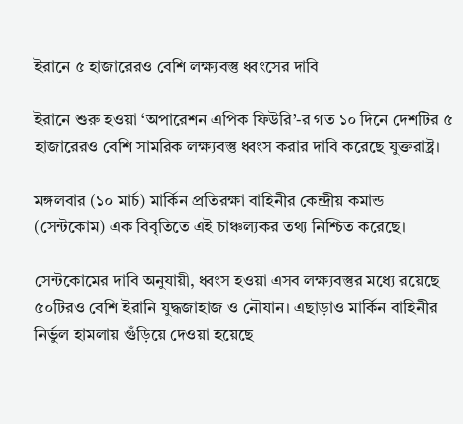ইরানে ৫ হাজারেরও বেশি লক্ষ্যবস্তু ধ্বংসের দাবি

ইরানে শুরু হওয়া ‘অপারেশন এপিক ফিউরি’-র গত ১০ দিনে দেশটির ৫ হাজারেরও বেশি সামরিক লক্ষ্যবস্তু ধ্বংস করার দাবি করেছে যুক্তরাষ্ট্র।

মঙ্গলবার (১০ মার্চ) মার্কিন প্রতিরক্ষা বাহিনীর কেন্দ্রীয় কমান্ড (সেন্টকোম) এক বিবৃতিতে এই চাঞ্চল্যকর তথ্য নিশ্চিত করেছে।

সেন্টকোমের দাবি অনুযায়ী, ধ্বংস হওয়া এসব লক্ষ্যবস্তুর মধ্যে রয়েছে ৫০টিরও বেশি ইরানি যুদ্ধজাহাজ ও নৌযান। এছাড়াও মার্কিন বাহিনীর নির্ভুল হামলায় গুঁড়িয়ে দেওয়া হয়েছে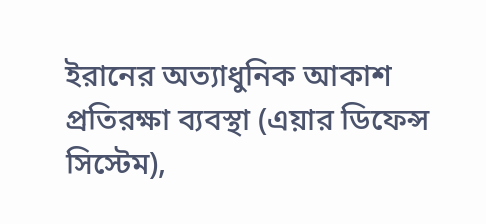ইরানের অত্যাধুনিক আকাশ প্রতিরক্ষা ব্যবস্থা (এয়ার ডিফেন্স সিস্টেম),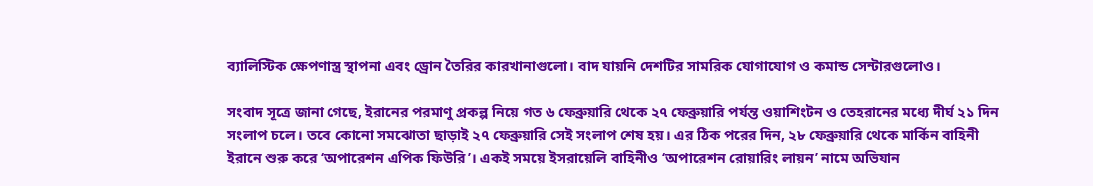ব্যালিস্টিক ক্ষেপণাস্ত্র স্থাপনা এবং ড্রোন তৈরির কারখানাগুলো। বাদ যায়নি দেশটির সামরিক যোগাযোগ ও কমান্ড সেন্টারগুলোও।

সংবাদ সূত্রে জানা গেছে, ইরানের পরমাণু প্রকল্প নিয়ে গত ৬ ফেব্রুয়ারি থেকে ২৭ ফেব্রুয়ারি পর্যন্ত ওয়াশিংটন ও তেহরানের মধ্যে দীর্ঘ ২১ দিন সংলাপ চলে। তবে কোনো সমঝোতা ছাড়াই ২৭ ফেব্রুয়ারি সেই সংলাপ শেষ হয়। এর ঠিক পরের দিন, ২৮ ফেব্রুয়ারি থেকে মার্কিন বাহিনী ইরানে শুরু করে ‘অপারেশন এপিক ফিউরি’। একই সময়ে ইসরায়েলি বাহিনীও ‘অপারেশন রোয়ারিং লায়ন’ নামে অভিযান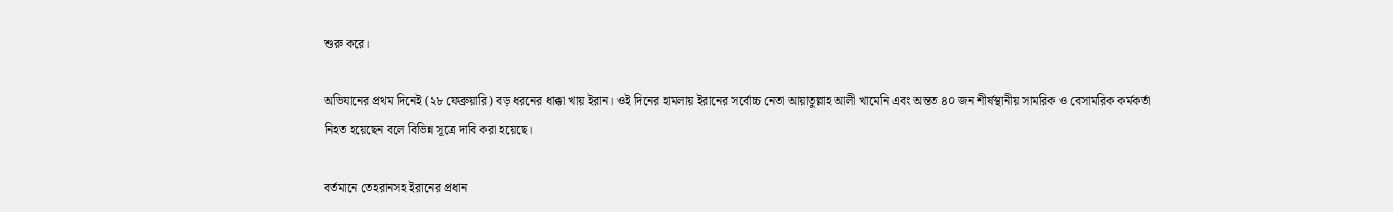শুরু করে।

অভিযানের প্রথম দিনেই (২৮ ফেব্রুয়ারি) বড় ধরনের ধাক্কা খায় ইরান। ওই দিনের হামলায় ইরানের সর্বোচ্চ নেতা আয়াতুল্লাহ আলী খামেনি এবং অন্তত ৪০ জন শীর্ষস্থানীয় সামরিক ও বেসামরিক কর্মকর্তা নিহত হয়েছেন বলে বিভিন্ন সূত্রে দাবি করা হয়েছে।

বর্তমানে তেহরানসহ ইরানের প্রধান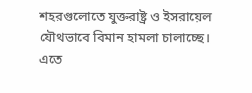শহরগুলোতে যুক্তরাষ্ট্র ও ইসরায়েল যৌথভাবে বিমান হামলা চালাচ্ছে। এতে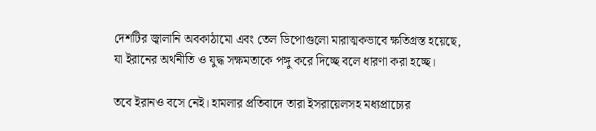দেশটির জ্বালানি অবকাঠামো এবং তেল ডিপোগুলো মারাত্মকভাবে ক্ষতিগ্রস্ত হয়েছে, যা ইরানের অর্থনীতি ও যুদ্ধ সক্ষমতাকে পঙ্গু করে দিচ্ছে বলে ধারণা করা হচ্ছে।

তবে ইরানও বসে নেই। হামলার প্রতিবাদে তারা ইসরায়েলসহ মধ্যপ্রাচ্যের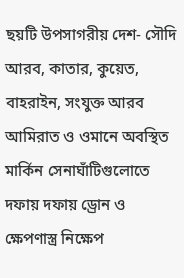ছয়টি উপসাগরীয় দেশ- সৌদি আরব, কাতার, কুয়েত, বাহরাইন, সংযুক্ত আরব আমিরাত ও ওমানে অবস্থিত মার্কিন সেনাঘাঁটিগুলোতে দফায় দফায় ড্রোন ও ক্ষেপণাস্ত্র নিক্ষেপ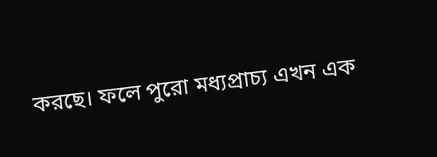করছে। ফলে পুরো মধ্যপ্রাচ্য এখন এক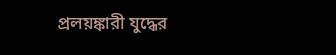প্রলয়ঙ্কারী যুদ্ধের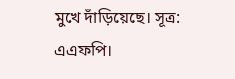মুখে দাঁড়িয়েছে। সূত্র: এএফপি।